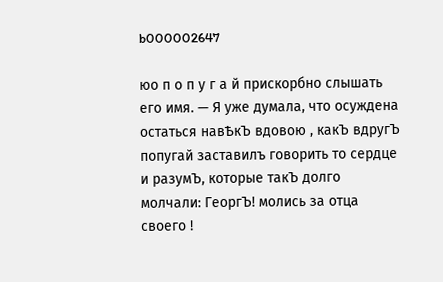b000002647

юо п о п у г а й прискорбно слышать его имя. — Я уже думала, что осуждена остаться навѢкЪ вдовою , какЪ вдругЪ попугай заставилъ говорить то сердце и разумЪ, которые такЪ долго молчали: ГеоргЪ! молись за отца своего !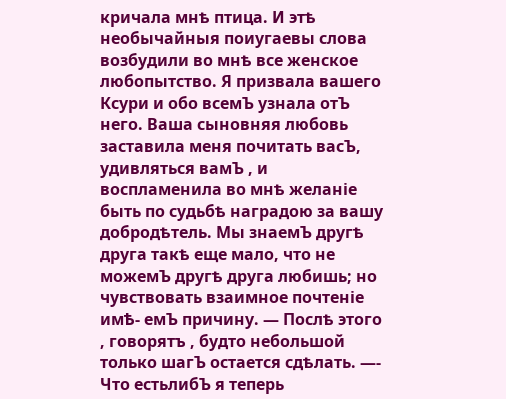кричала мнѣ птица. И этѣ необычайныя поиугаевы слова возбудили во мнѣ все женское любопытство. Я призвала вашего Ксури и обо всемЪ узнала отЪ него. Ваша сыновняя любовь заставила меня почитать васЪ, удивляться вамЪ , и воспламенила во мнѣ желаніе быть по судьбѣ наградою за вашу добродѣтель. Мы знаемЪ другѣ друга такѣ еще мало, что не можемЪ другѣ друга любишь; но чувствовать взаимное почтеніе имѢ- емЪ причину. — Послѣ этого , говорятъ , будто небольшой только шагЪ остается сдѣлать. —- Что естьлибЪ я теперь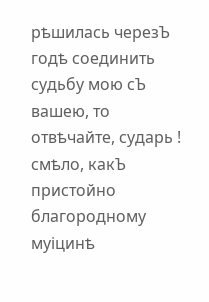рѣшилась черезЪ годѣ соединить судьбу мою сЪ вашею, то отвѣчайте, сударь ! смѣло, какЪ пристойно благородному муіцинѣ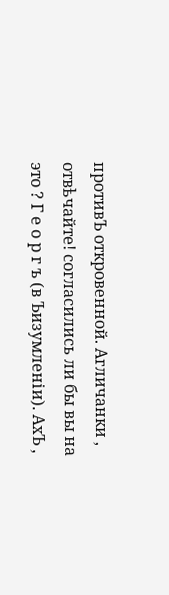противЪ откровенной. Агличанки , отвѣчайте! согласились ли бы вы на это ? Г е о р г ъ (в Ъизумленіи). АхЪ ,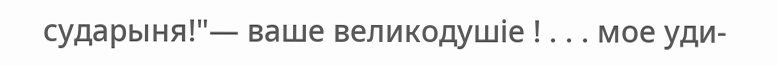сударыня!"— ваше великодушіе ! . . . мое уди-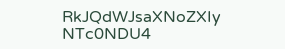RkJQdWJsaXNoZXIy NTc0NDU4